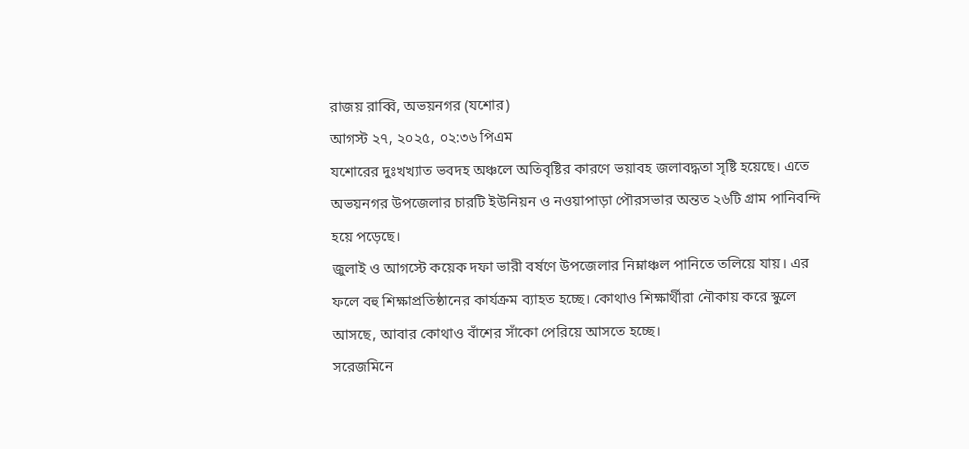রাজয় রাব্বি, অভয়নগর (যশোর)
আগস্ট ২৭, ২০২৫, ০২:৩৬ পিএম
যশোরের দুঃখখ্যাত ভবদহ অঞ্চলে অতিবৃষ্টির কারণে ভয়াবহ জলাবদ্ধতা সৃষ্টি হয়েছে। এতে অভয়নগর উপজেলার চারটি ইউনিয়ন ও নওয়াপাড়া পৌরসভার অন্তত ২৬টি গ্রাম পানিবন্দি হয়ে পড়েছে।
জুলাই ও আগস্টে কয়েক দফা ভারী বর্ষণে উপজেলার নিম্নাঞ্চল পানিতে তলিয়ে যায়। এর ফলে বহু শিক্ষাপ্রতিষ্ঠানের কার্যক্রম ব্যাহত হচ্ছে। কোথাও শিক্ষার্থীরা নৌকায় করে স্কুলে আসছে, আবার কোথাও বাঁশের সাঁকো পেরিয়ে আসতে হচ্ছে।
সরেজমিনে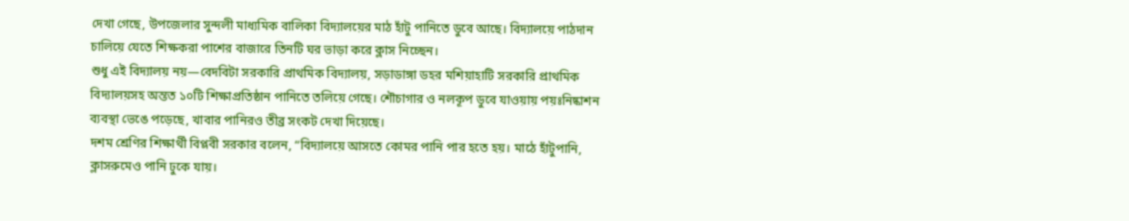দেখা গেছে, উপজেলার সুন্দলী মাধ্যমিক বালিকা বিদ্যালয়ের মাঠ হাঁটু পানিতে ডুবে আছে। বিদ্যালয়ে পাঠদান চালিয়ে যেতে শিক্ষকরা পাশের বাজারে তিনটি ঘর ভাড়া করে ক্লাস নিচ্ছেন।
শুধু এই বিদ্যালয় নয়—বেদবিটা সরকারি প্রাথমিক বিদ্যালয়, সড়াডাঙ্গা ডহর মশিয়াহাটি সরকারি প্রাথমিক বিদ্যালয়সহ অন্তত ১০টি শিক্ষাপ্রতিষ্ঠান পানিতে তলিয়ে গেছে। শৌচাগার ও নলকূপ ডুবে যাওয়ায় পয়ঃনিষ্কাশন ব্যবস্থা ভেঙে পড়েছে, খাবার পানিরও তীব্র সংকট দেখা দিয়েছে।
দশম শ্রেণির শিক্ষার্থী বিপ্লবী সরকার বলেন, “বিদ্যালয়ে আসতে কোমর পানি পার হতে হয়। মাঠে হাঁটুপানি, ক্লাসরুমেও পানি ঢুকে যায়।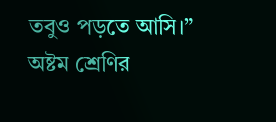তবুও পড়তে আসি।”
অষ্টম শ্রেণির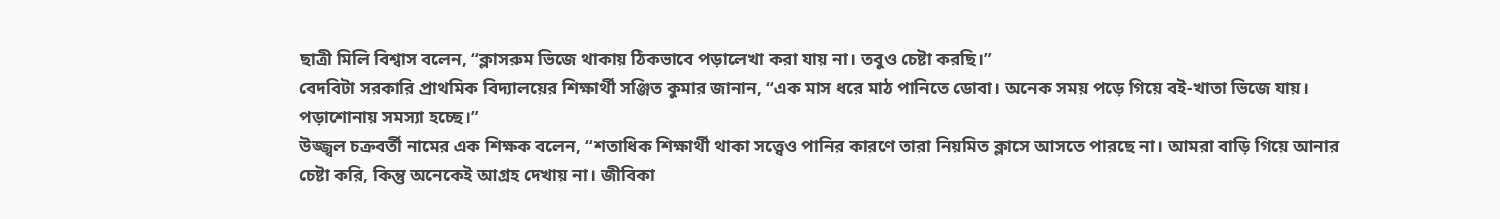ছাত্রী মিলি বিশ্বাস বলেন, “ক্লাসরুম ভিজে থাকায় ঠিকভাবে পড়ালেখা করা যায় না। তবুও চেষ্টা করছি।”
বেদবিটা সরকারি প্রাথমিক বিদ্যালয়ের শিক্ষার্থী সঞ্জিত কুমার জানান, “এক মাস ধরে মাঠ পানিতে ডোবা। অনেক সময় পড়ে গিয়ে বই-খাতা ভিজে যায়। পড়াশোনায় সমস্যা হচ্ছে।”
উজ্জ্বল চক্রবর্তী নামের এক শিক্ষক বলেন, “শতাধিক শিক্ষার্থী থাকা সত্ত্বেও পানির কারণে তারা নিয়মিত ক্লাসে আসতে পারছে না। আমরা বাড়ি গিয়ে আনার চেষ্টা করি, কিন্তু অনেকেই আগ্রহ দেখায় না। জীবিকা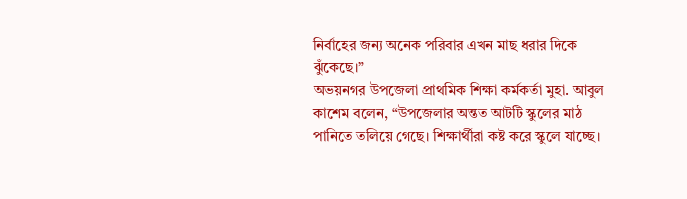নির্বাহের জন্য অনেক পরিবার এখন মাছ ধরার দিকে ঝুঁকেছে।”
অভয়নগর উপজেলা প্রাথমিক শিক্ষা কর্মকর্তা মুহা. আবুল কাশেম বলেন, “উপজেলার অন্তত আটটি স্কুলের মাঠ পানিতে তলিয়ে গেছে। শিক্ষার্থীরা কষ্ট করে স্কুলে যাচ্ছে।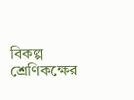বিকল্প শ্রেণিকক্ষের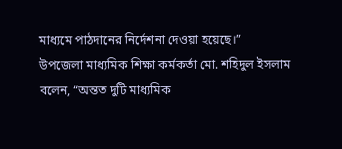মাধ্যমে পাঠদানের নির্দেশনা দেওয়া হয়েছে।”
উপজেলা মাধ্যমিক শিক্ষা কর্মকর্তা মো. শহিদুল ইসলাম বলেন, “অন্তত দুটি মাধ্যমিক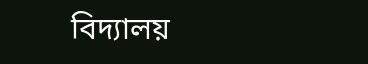বিদ্যালয়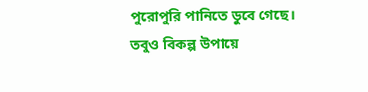পুরোপুরি পানিতে ডুবে গেছে। তবুও বিকল্প উপায়ে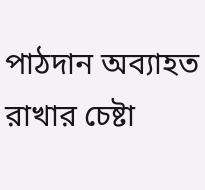পাঠদান অব্যাহত রাখার চেষ্টা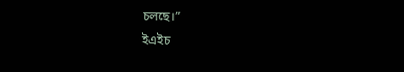চলছে।”
ইএইচ